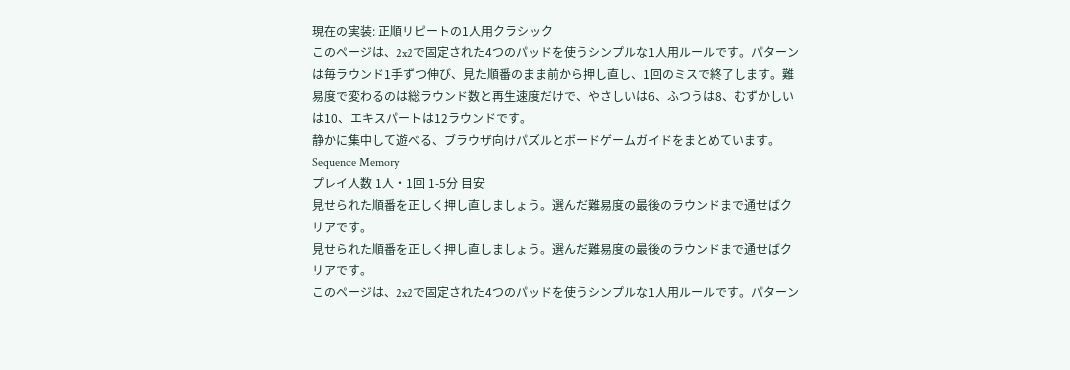現在の実装: 正順リピートの1人用クラシック
このページは、2x2で固定された4つのパッドを使うシンプルな1人用ルールです。パターンは毎ラウンド1手ずつ伸び、見た順番のまま前から押し直し、1回のミスで終了します。難易度で変わるのは総ラウンド数と再生速度だけで、やさしいは6、ふつうは8、むずかしいは10、エキスパートは12ラウンドです。
静かに集中して遊べる、ブラウザ向けパズルとボードゲームガイドをまとめています。
Sequence Memory
プレイ人数 1人・1回 1-5分 目安
見せられた順番を正しく押し直しましょう。選んだ難易度の最後のラウンドまで通せばクリアです。
見せられた順番を正しく押し直しましょう。選んだ難易度の最後のラウンドまで通せばクリアです。
このページは、2x2で固定された4つのパッドを使うシンプルな1人用ルールです。パターン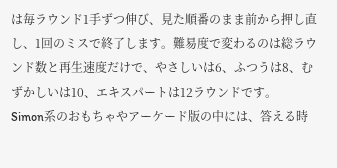は毎ラウンド1手ずつ伸び、見た順番のまま前から押し直し、1回のミスで終了します。難易度で変わるのは総ラウンド数と再生速度だけで、やさしいは6、ふつうは8、むずかしいは10、エキスパートは12ラウンドです。
Simon系のおもちゃやアーケード版の中には、答える時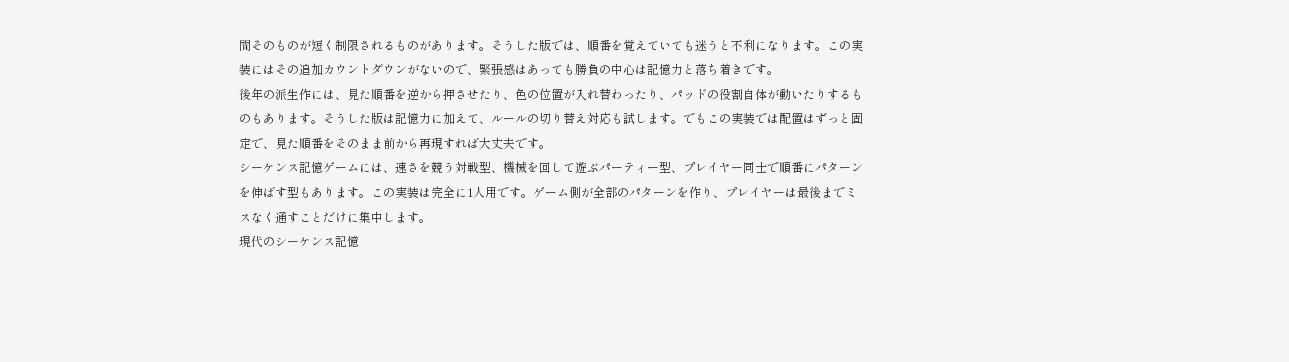間そのものが短く制限されるものがあります。そうした版では、順番を覚えていても迷うと不利になります。この実装にはその追加カウントダウンがないので、緊張感はあっても勝負の中心は記憶力と落ち着きです。
後年の派生作には、見た順番を逆から押させたり、色の位置が入れ替わったり、パッドの役割自体が動いたりするものもあります。そうした版は記憶力に加えて、ルールの切り替え対応も試します。でもこの実装では配置はずっと固定で、見た順番をそのまま前から再現すれば大丈夫です。
シーケンス記憶ゲームには、速さを競う対戦型、機械を回して遊ぶパーティー型、プレイヤー同士で順番にパターンを伸ばす型もあります。この実装は完全に1人用です。ゲーム側が全部のパターンを作り、プレイヤーは最後までミスなく通すことだけに集中します。
現代のシーケンス記憶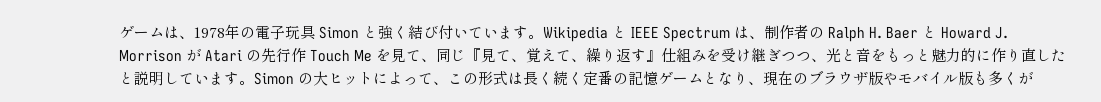ゲームは、1978年の電子玩具 Simon と強く結び付いています。Wikipedia と IEEE Spectrum は、制作者の Ralph H. Baer と Howard J. Morrison が Atari の先行作 Touch Me を見て、同じ『見て、覚えて、繰り返す』仕組みを受け継ぎつつ、光と音をもっと魅力的に作り直したと説明しています。Simon の大ヒットによって、この形式は長く続く定番の記憶ゲームとなり、現在のブラウザ版やモバイル版も多くが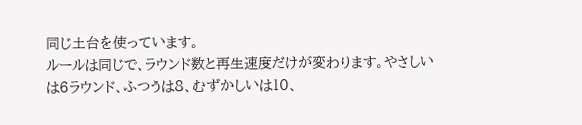同じ土台を使っています。
ルールは同じで、ラウンド数と再生速度だけが変わります。やさしいは6ラウンド、ふつうは8、むずかしいは10、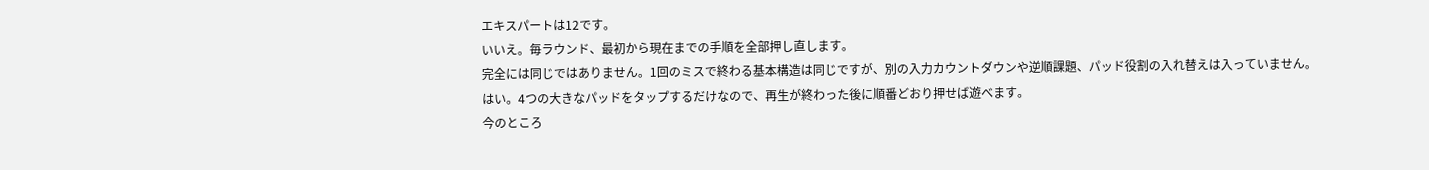エキスパートは12です。
いいえ。毎ラウンド、最初から現在までの手順を全部押し直します。
完全には同じではありません。1回のミスで終わる基本構造は同じですが、別の入力カウントダウンや逆順課題、パッド役割の入れ替えは入っていません。
はい。4つの大きなパッドをタップするだけなので、再生が終わった後に順番どおり押せば遊べます。
今のところ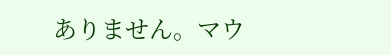ありません。マウ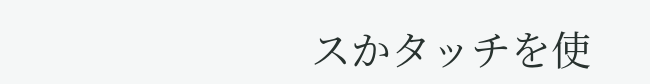スかタッチを使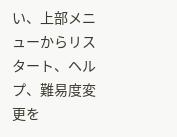い、上部メニューからリスタート、ヘルプ、難易度変更を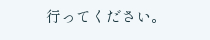行ってください。